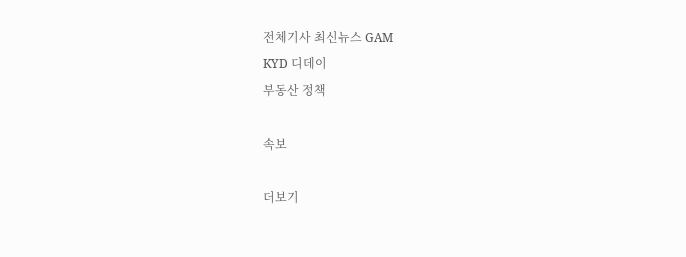전체기사 최신뉴스 GAM
KYD 디데이
부동산 정책

속보

더보기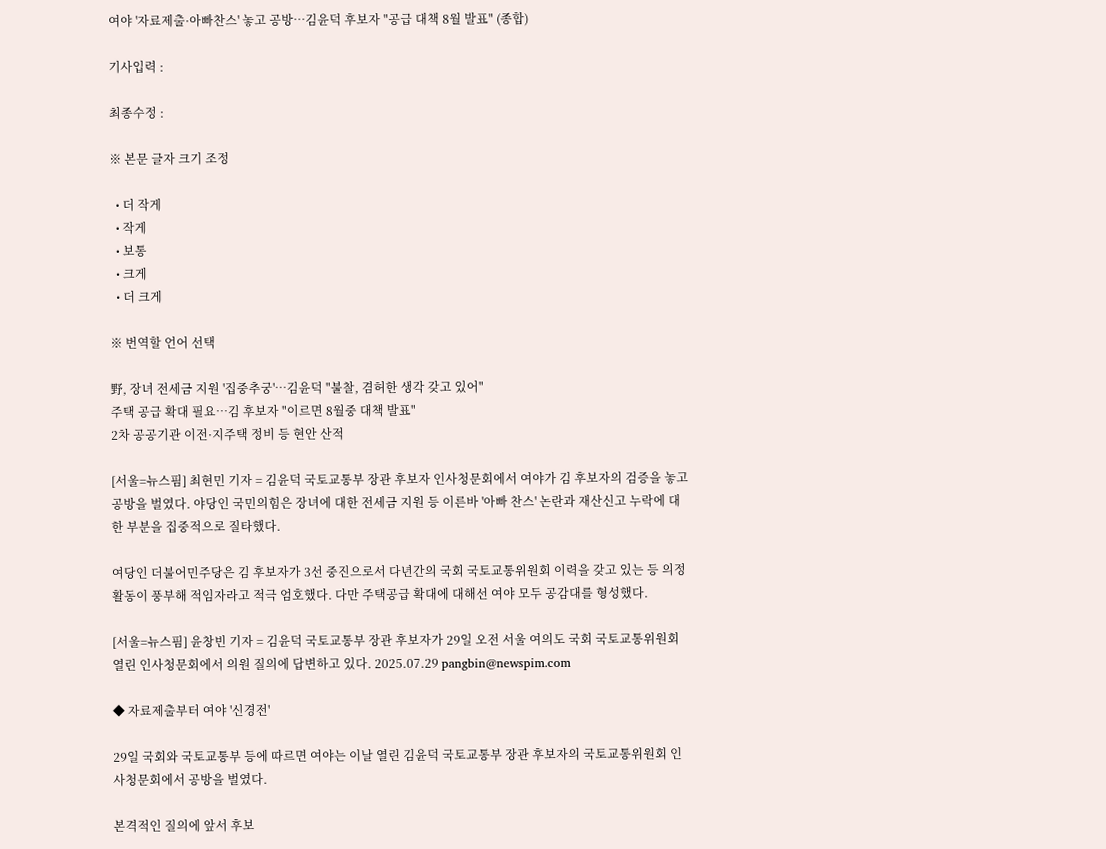여야 '자료제출·아빠찬스' 놓고 공방…김윤덕 후보자 "공급 대책 8월 발표" (종합)

기사입력 :

최종수정 :

※ 본문 글자 크기 조정

  • 더 작게
  • 작게
  • 보통
  • 크게
  • 더 크게

※ 번역할 언어 선택

野, 장녀 전세금 지원 '집중추궁'…김윤덕 "불찰, 겸허한 생각 갖고 있어"
주택 공급 확대 필요…김 후보자 "이르면 8월중 대책 발표"
2차 공공기관 이전·지주택 정비 등 현안 산적

[서울=뉴스핌] 최현민 기자 = 김윤덕 국토교통부 장관 후보자 인사청문회에서 여야가 김 후보자의 검증을 놓고 공방을 벌였다. 야당인 국민의힘은 장녀에 대한 전세금 지원 등 이른바 '아빠 찬스' 논란과 재산신고 누락에 대한 부분을 집중적으로 질타했다.

여당인 더불어민주당은 김 후보자가 3선 중진으로서 다년간의 국회 국토교통위원회 이력을 갖고 있는 등 의정활동이 풍부해 적임자라고 적극 엄호했다. 다만 주택공급 확대에 대해선 여야 모두 공감대를 형성했다.

[서울=뉴스핌] 윤창빈 기자 = 김윤덕 국토교통부 장관 후보자가 29일 오전 서울 여의도 국회 국토교통위원회 열린 인사청문회에서 의원 질의에 답변하고 있다. 2025.07.29 pangbin@newspim.com

◆ 자료제출부터 여야 '신경전'

29일 국회와 국토교통부 등에 따르면 여야는 이날 열린 김윤덕 국토교통부 장관 후보자의 국토교통위원회 인사청문회에서 공방을 벌였다.

본격적인 질의에 앞서 후보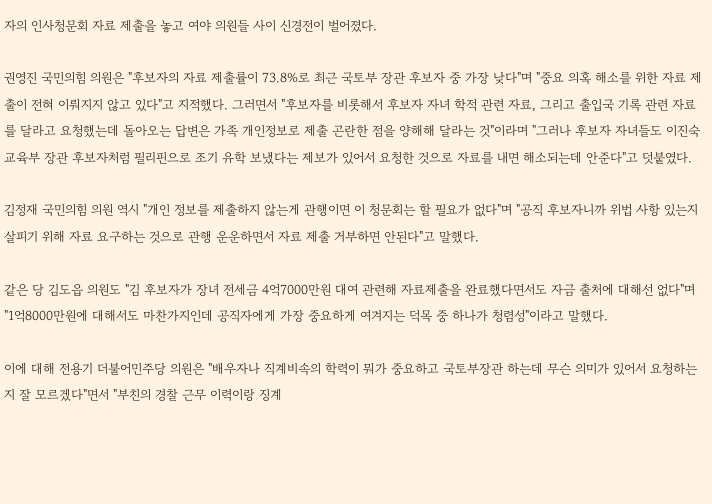자의 인사청문회 자료 제출을 놓고 여야 의원들 사이 신경전이 벌어졌다.

권영진 국민의힘 의원은 "후보자의 자료 제출률이 73.8%로 최근 국토부 장관 후보자 중 가장 낮다"며 "중요 의혹 해소를 위한 자료 제출이 전혀 이뤄지지 않고 있다"고 지적했다. 그러면서 "후보자를 비롯해서 후보자 자녀 학적 관련 자료, 그리고 출입국 기록 관련 자료를 달라고 요청했는데 돌아오는 답변은 가족 개인정보로 제출 곤란한 점을 양해해 달라는 것"이라며 "그러나 후보자 자녀들도 이진숙 교육부 장관 후보자처럼 필리핀으로 조기 유학 보냈다는 제보가 있어서 요청한 것으로 자료를 내면 해소되는데 안준다"고 덧붙였다.

김정재 국민의힘 의원 역시 "개인 정보를 제출하지 않는게 관행이면 이 청문회는 할 필요가 없다"며 "공직 후보자니까 위법 사항 있는지 살피기 위해 자료 요구하는 것으로 관행 운운하면서 자료 제출 거부하면 안된다"고 말했다.

같은 당 김도읍 의원도 "김 후보자가 장녀 전세금 4억7000만원 대여 관련해 자료제출을 완료했다면서도 자금 출처에 대해선 없다"며 "1억8000만원에 대해서도 마찬가지인데 공직자에게 가장 중요하게 여겨지는 덕목 중 하나가 청렴성"이라고 말했다.

이에 대해 전용기 더불어민주당 의원은 "배우자나 직계비속의 학력이 뭐가 중요하고 국토부장관 하는데 무슨 의미가 있어서 요청하는지 잘 모르겠다"면서 "부친의 경찰 근무 이력이랑 징계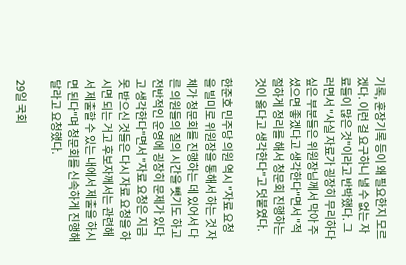기록, 훈장기록 등이 왜 필요한지 모르겠다. 이런 걸 요구하니 낼 수 없는 자료들이 많은 것"이라고 반박했다. 그러면서 "사실 자료가 굉장히 무리하다 싶은 부분들은 위원장님께서 막아 주셨으면 좋겠다고 생각한다"면서 "적절하게 정리를 해서 청문회 진행하는 것이 옳다고 생각한다"고 덧붙였다.

한준호 민주당 의원 역시 "자료 요청을 빌미로 위원장을 통해서 하는 것 자체가 청문회를 진행하는 데 있어서 다른 의원들의 질의 시간을 뺏기도 하고 전반적인 운영에 굉장히 문제가 있다고 생각한다"면서 "자료 요청은 지금 못 받으신 것들은 다시 자료 요청을 하시면 되는 거고 후보자께서는 관련해서 제출할 수 있는 내에서 제출을 하시면 된다"며 청문회를 신속하게 진행해 달라고 요청했다.

29일 국회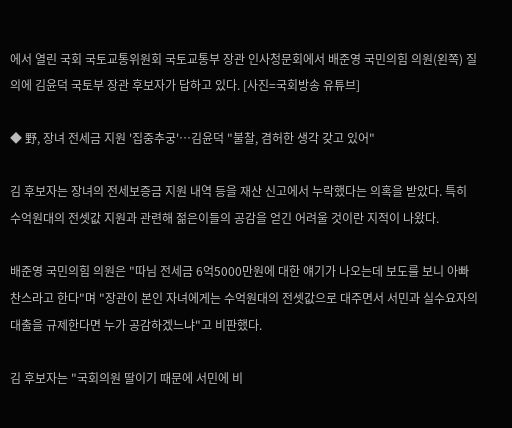에서 열린 국회 국토교통위원회 국토교통부 장관 인사청문회에서 배준영 국민의힘 의원(왼쪽) 질의에 김윤덕 국토부 장관 후보자가 답하고 있다. [사진=국회방송 유튜브]

◆ 野, 장녀 전세금 지원 '집중추궁'…김윤덕 "불찰, 겸허한 생각 갖고 있어"

김 후보자는 장녀의 전세보증금 지원 내역 등을 재산 신고에서 누락했다는 의혹을 받았다. 특히 수억원대의 전셋값 지원과 관련해 젊은이들의 공감을 얻긴 어려울 것이란 지적이 나왔다.

배준영 국민의힘 의원은 "따님 전세금 6억5000만원에 대한 얘기가 나오는데 보도를 보니 아빠 찬스라고 한다"며 "장관이 본인 자녀에게는 수억원대의 전셋값으로 대주면서 서민과 실수요자의 대출을 규제한다면 누가 공감하겠느냐"고 비판했다.

김 후보자는 "국회의원 딸이기 때문에 서민에 비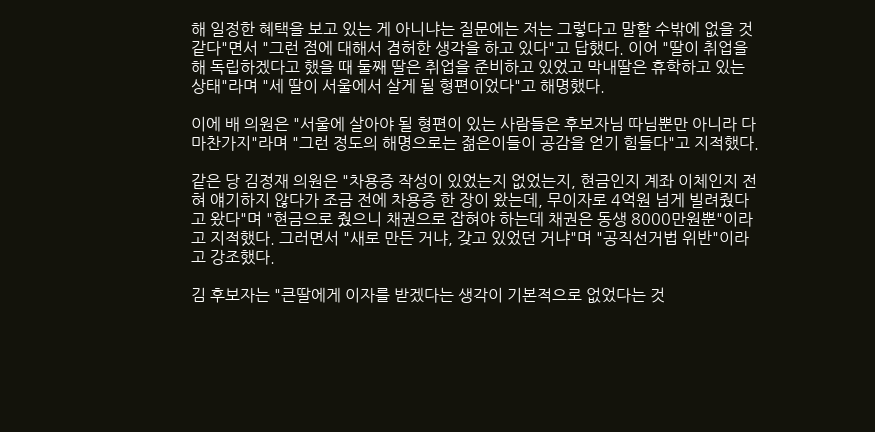해 일정한 혜택을 보고 있는 게 아니냐는 질문에는 저는 그렇다고 말할 수밖에 없을 것 같다"면서 "그런 점에 대해서 겸허한 생각을 하고 있다"고 답했다. 이어 "딸이 취업을 해 독립하겠다고 했을 때 둘째 딸은 취업을 준비하고 있었고 막내딸은 휴학하고 있는 상태"라며 "세 딸이 서울에서 살게 될 형편이었다"고 해명했다.

이에 배 의원은 "서울에 살아야 될 형편이 있는 사람들은 후보자님 따님뿐만 아니라 다 마찬가지"라며 "그런 정도의 해명으로는 젊은이들이 공감을 얻기 힘들다"고 지적했다.

같은 당 김정재 의원은 "차용증 작성이 있었는지 없었는지, 현금인지 계좌 이체인지 전혀 얘기하지 않다가 조금 전에 차용증 한 장이 왔는데, 무이자로 4억원 넘게 빌려줬다고 왔다"며 "현금으로 줬으니 채권으로 잡혀야 하는데 채권은 동생 8000만원뿐"이라고 지적했다. 그러면서 "새로 만든 거냐, 갖고 있었던 거냐"며 "공직선거법 위반"이라고 강조했다.

김 후보자는 "큰딸에게 이자를 받겠다는 생각이 기본적으로 없었다는 것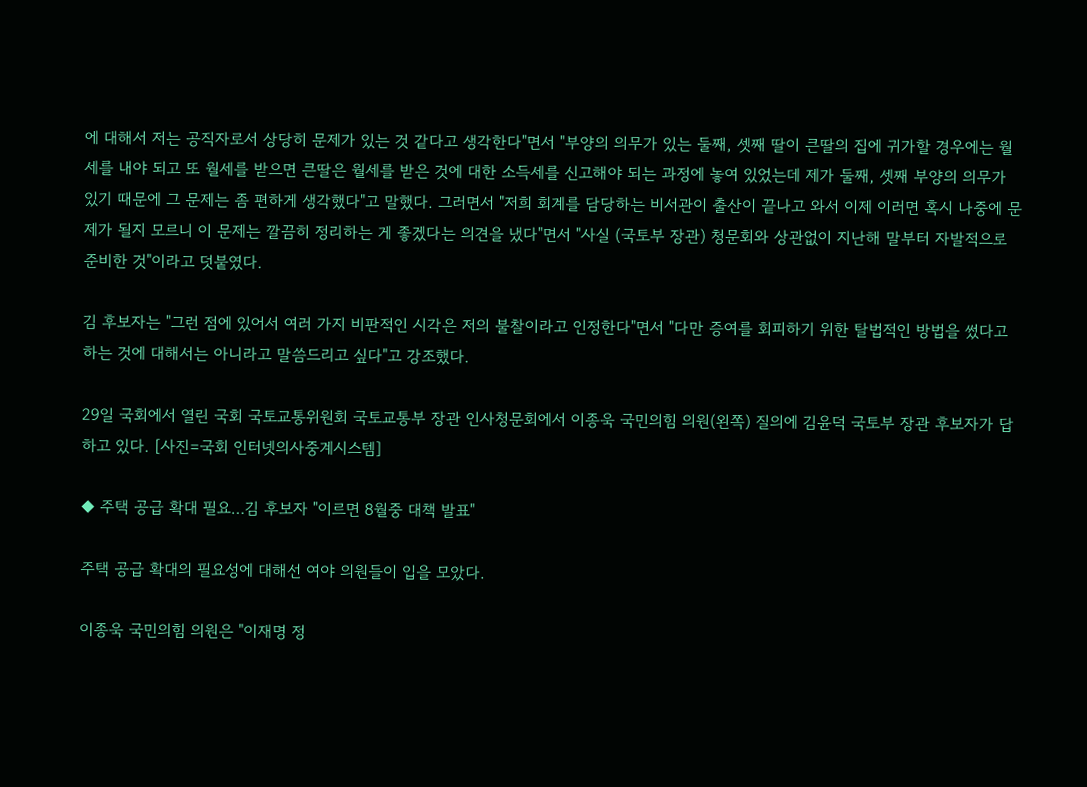에 대해서 저는 공직자로서 상당히 문제가 있는 것 같다고 생각한다"면서 "부양의 의무가 있는 둘째, 셋째 딸이 큰딸의 집에 귀가할 경우에는 월세를 내야 되고 또 월세를 받으면 큰딸은 월세를 받은 것에 대한 소득세를 신고해야 되는 과정에 놓여 있었는데 제가 둘째, 셋째 부양의 의무가 있기 때문에 그 문제는 좀 편하게 생각했다"고 말했다. 그러면서 "저희 회계를 담당하는 비서관이 출산이 끝나고 와서 이제 이러면 혹시 나중에 문제가 될지 모르니 이 문제는 깔끔히 정리하는 게 좋겠다는 의견을 냈다"면서 "사실 (국토부 장관) 청문회와 상관없이 지난해 말부터 자발적으로 준비한 것"이라고 덧붙였다.

김 후보자는 "그런 점에 있어서 여러 가지 비판적인 시각은 저의 불찰이라고 인정한다"면서 "다만 증여를 회피하기 위한 탈법적인 방법을 썼다고 하는 것에 대해서는 아니라고 말씀드리고 싶다"고 강조했다.

29일 국회에서 열린 국회 국토교통위원회 국토교통부 장관 인사청문회에서 이종욱 국민의힘 의원(왼쪽) 질의에 김윤덕 국토부 장관 후보자가 답하고 있다. [사진=국회 인터넷의사중계시스템]

◆ 주택 공급 확대 필요…김 후보자 "이르면 8월중 대책 발표"

주택 공급 확대의 필요성에 대해선 여야 의원들이 입을 모았다.

이종욱 국민의힘 의원은 "이재명 정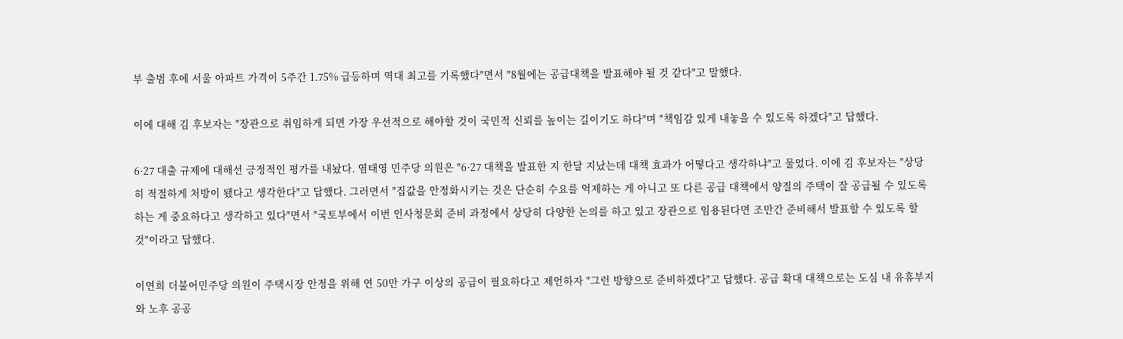부 출범 후에 서울 아파트 가격이 5주간 1.75% 급등하며 역대 최고를 기록했다"면서 "8월에는 공급대책을 발표해야 될 것 같다"고 말했다.

이에 대해 김 후보자는 "장관으로 취임하게 되면 가장 우선적으로 해야할 것이 국민적 신뢰를 높이는 길이기도 하다"며 "책임감 있게 내놓을 수 있도록 하겠다"고 답했다.

6·27 대출 규제에 대해선 긍정적인 평가를 내놨다. 염태영 민주당 의원은 "6·27 대책을 발표한 지 한달 지났는데 대책 효과가 어떻다고 생각하냐"고 물었다. 이에 김 후보자는 "상당히 적절하게 처방이 됐다고 생각한다"고 답했다. 그러면서 "집값을 안정화시키는 것은 단순히 수요를 억제하는 게 아니고 또 다른 공급 대책에서 양질의 주택이 잘 공급될 수 있도록 하는 게 중요하다고 생각하고 있다"면서 "국토부에서 이번 인사청문회 준비 과정에서 상당히 다양한 논의를 하고 있고 장관으로 임용된다면 조만간 준비해서 발표할 수 있도록 할 것"이라고 답했다.

이연희 더불어민주당 의원이 주택시장 안정을 위해 연 50만 가구 이상의 공급이 필요하다고 제언하자 "그런 방향으로 준비하겠다"고 답했다. 공급 확대 대책으로는 도심 내 유휴부지와 노후 공공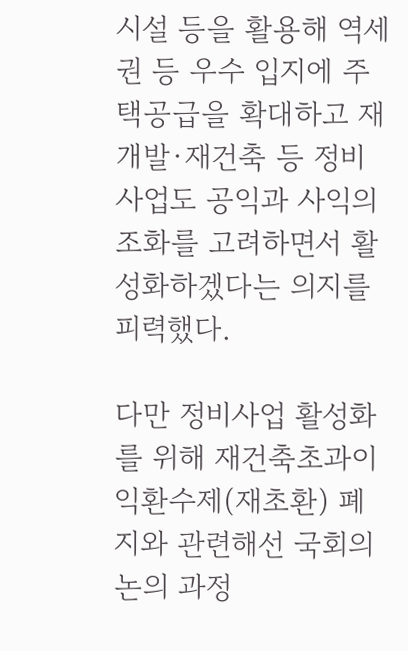시설 등을 활용해 역세권 등 우수 입지에 주택공급을 확대하고 재개발·재건축 등 정비사업도 공익과 사익의 조화를 고려하면서 활성화하겠다는 의지를 피력했다.

다만 정비사업 활성화를 위해 재건축초과이익환수제(재초환) 폐지와 관련해선 국회의 논의 과정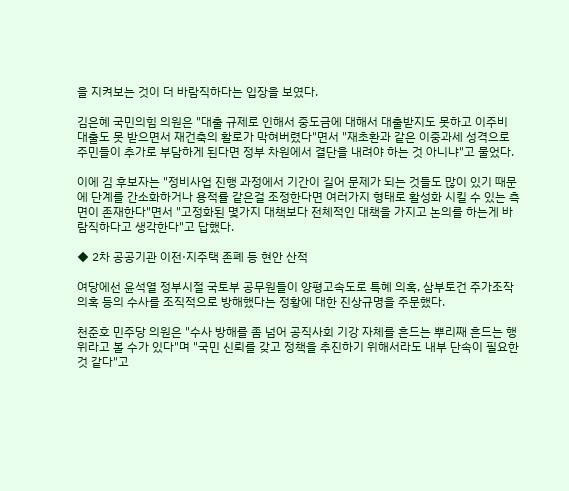을 지켜보는 것이 더 바람직하다는 입장을 보였다.

김은혜 국민의힘 의원은 "대출 규제로 인해서 중도금에 대해서 대출받지도 못하고 이주비 대출도 못 받으면서 재건축의 활로가 막혀버렸다"면서 "재초환과 같은 이중과세 성격으로 주민들이 추가로 부담하게 된다면 정부 차원에서 결단을 내려야 하는 것 아니냐"고 물었다.

이에 김 후보자는 "정비사업 진행 과정에서 기간이 길어 문제가 되는 것들도 많이 있기 때문에 단계를 간소화하거나 용적률 같은걸 조정한다면 여러가지 형태로 활성화 시킬 수 있는 측면이 존재한다"면서 "고정화된 몇가지 대책보다 전체적인 대책을 가지고 논의를 하는게 바람직하다고 생각한다"고 답했다.

◆ 2차 공공기관 이전·지주택 존폐 등 현안 산적

여당에선 윤석열 정부시절 국토부 공무원들이 양평고속도로 특혜 의혹, 삼부토건 주가조작 의혹 등의 수사를 조직적으로 방해했다는 정황에 대한 진상규명을 주문했다.

천준호 민주당 의원은 "수사 방해를 좀 넘어 공직사회 기강 자체를 흔드는 뿌리째 흔드는 행위라고 볼 수가 있다"며 "국민 신뢰를 갖고 정책을 추진하기 위해서라도 내부 단속이 필요한 것 같다"고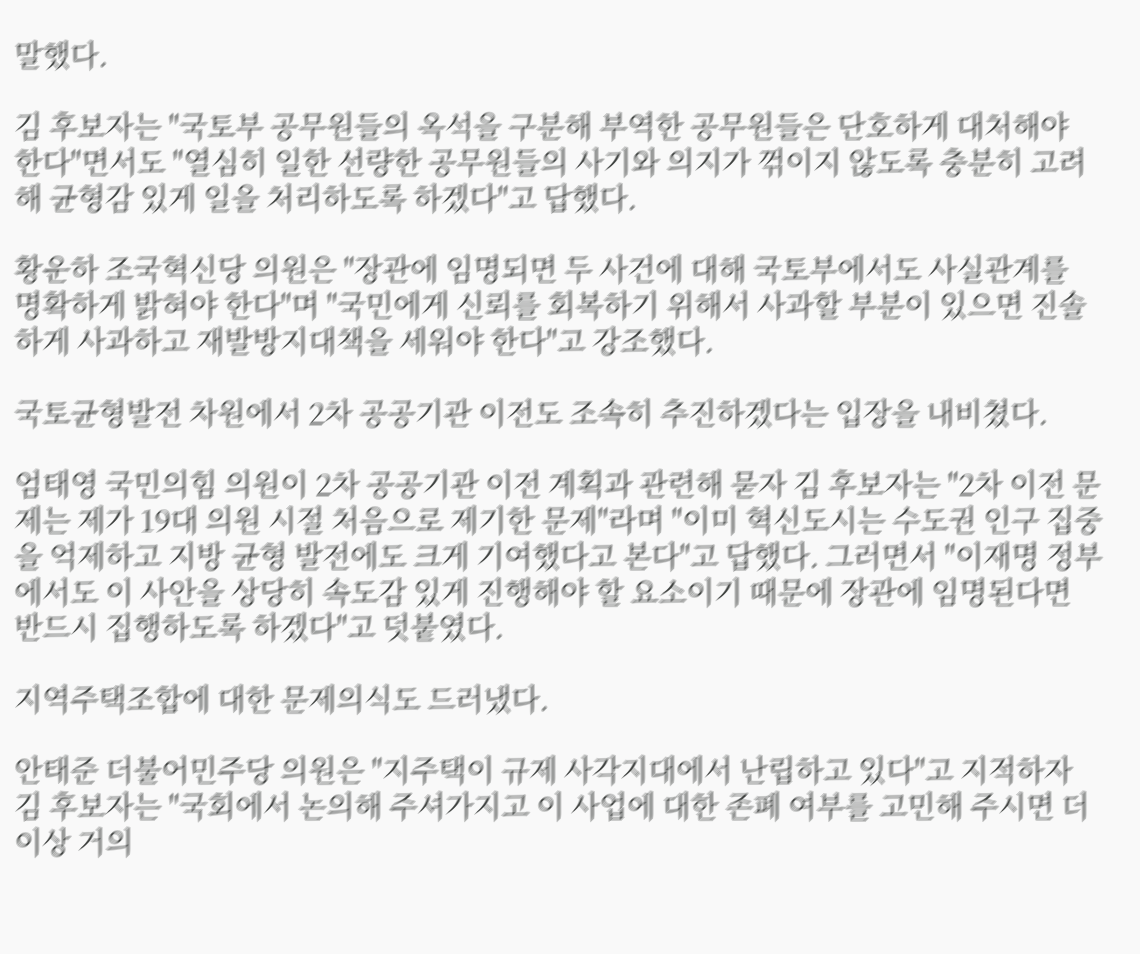말했다.

김 후보자는 "국토부 공무원들의 옥석을 구분해 부역한 공무원들은 단호하게 대처해야 한다"면서도 "열심히 일한 선량한 공무원들의 사기와 의지가 꺾이지 않도록 충분히 고려해 균형감 있게 일을 처리하도록 하겠다"고 답했다.

황운하 조국혁신당 의원은 "장관에 임명되면 두 사건에 대해 국토부에서도 사실관계를 명확하게 밝혀야 한다"며 "국민에게 신뢰를 회복하기 위해서 사과할 부분이 있으면 진솔하게 사과하고 재발방지대책을 세워야 한다"고 강조했다.

국토균형발전 차원에서 2차 공공기관 이전도 조속히 추진하겠다는 입장을 내비쳤다.

엄태영 국민의힘 의원이 2차 공공기관 이전 계획과 관련해 묻자 김 후보자는 "2차 이전 문제는 제가 19대 의원 시절 처음으로 제기한 문제"라며 "이미 혁신도시는 수도권 인구 집중을 억제하고 지방 균형 발전에도 크게 기여했다고 본다"고 답했다. 그러면서 "이재명 정부에서도 이 사안을 상당히 속도감 있게 진행해야 할 요소이기 때문에 장관에 임명된다면 반드시 집행하도록 하겠다"고 덧붙였다.

지역주택조합에 대한 문제의식도 드러냈다.

안태준 더불어민주당 의원은 "지주택이 규제 사각지대에서 난립하고 있다"고 지적하자 김 후보자는 "국회에서 논의해 주셔가지고 이 사업에 대한 존폐 여부를 고민해 주시면 더 이상 거의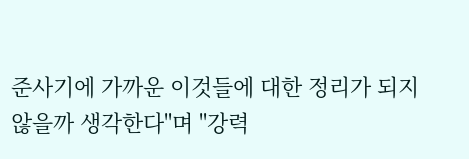준사기에 가까운 이것들에 대한 정리가 되지 않을까 생각한다"며 "강력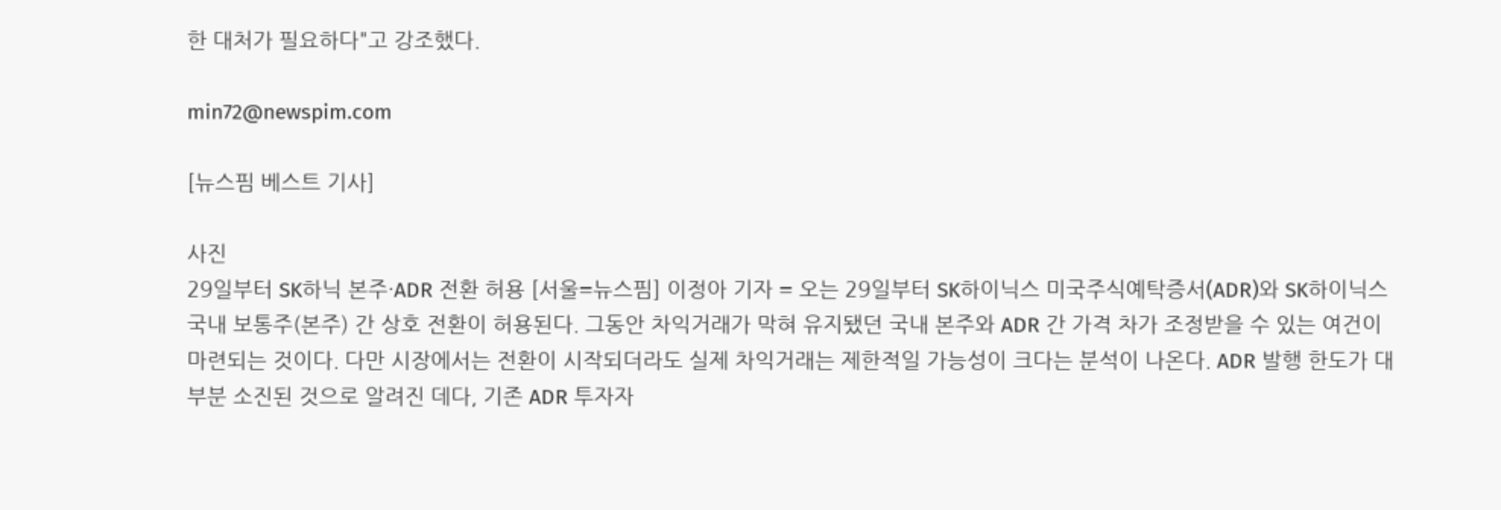한 대처가 필요하다"고 강조했다.

min72@newspim.com

[뉴스핌 베스트 기사]

사진
29일부터 SK하닉 본주·ADR 전환 허용 [서울=뉴스핌] 이정아 기자 = 오는 29일부터 SK하이닉스 미국주식예탁증서(ADR)와 SK하이닉스 국내 보통주(본주) 간 상호 전환이 허용된다. 그동안 차익거래가 막혀 유지됐던 국내 본주와 ADR 간 가격 차가 조정받을 수 있는 여건이 마련되는 것이다. 다만 시장에서는 전환이 시작되더라도 실제 차익거래는 제한적일 가능성이 크다는 분석이 나온다. ADR 발행 한도가 대부분 소진된 것으로 알려진 데다, 기존 ADR 투자자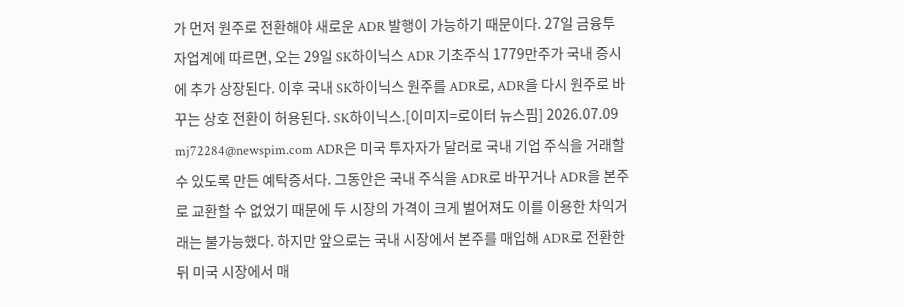가 먼저 원주로 전환해야 새로운 ADR 발행이 가능하기 때문이다. 27일 금융투자업계에 따르면, 오는 29일 SK하이닉스 ADR 기초주식 1779만주가 국내 증시에 추가 상장된다. 이후 국내 SK하이닉스 원주를 ADR로, ADR을 다시 원주로 바꾸는 상호 전환이 허용된다. SK하이닉스.[이미지=로이터 뉴스핌] 2026.07.09 mj72284@newspim.com ADR은 미국 투자자가 달러로 국내 기업 주식을 거래할 수 있도록 만든 예탁증서다. 그동안은 국내 주식을 ADR로 바꾸거나 ADR을 본주로 교환할 수 없었기 때문에 두 시장의 가격이 크게 벌어져도 이를 이용한 차익거래는 불가능했다. 하지만 앞으로는 국내 시장에서 본주를 매입해 ADR로 전환한 뒤 미국 시장에서 매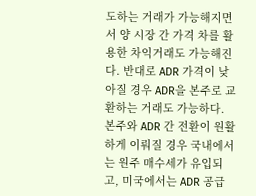도하는 거래가 가능해지면서 양 시장 간 가격 차를 활용한 차익거래도 가능해진다. 반대로 ADR 가격이 낮아질 경우 ADR을 본주로 교환하는 거래도 가능하다. 본주와 ADR 간 전환이 원활하게 이뤄질 경우 국내에서는 원주 매수세가 유입되고, 미국에서는 ADR 공급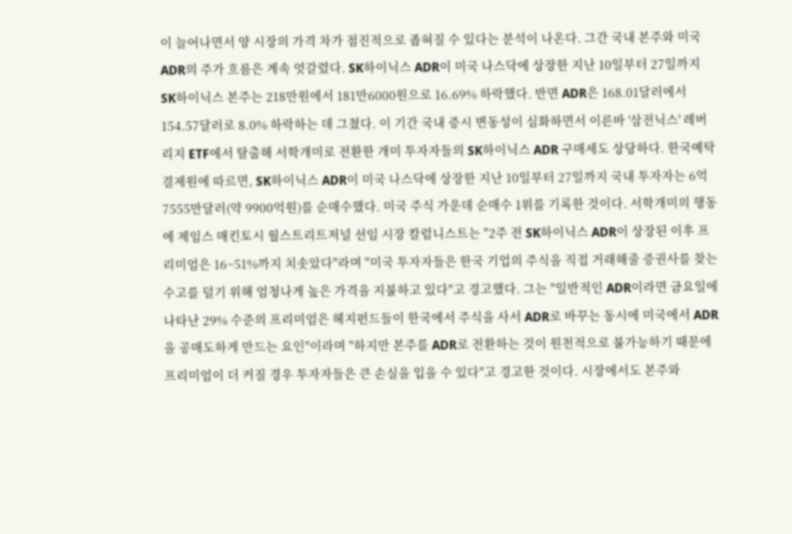이 늘어나면서 양 시장의 가격 차가 점진적으로 좁혀질 수 있다는 분석이 나온다. 그간 국내 본주와 미국 ADR의 주가 흐름은 계속 엇갈렸다. SK하이닉스 ADR이 미국 나스닥에 상장한 지난 10일부터 27일까지 SK하이닉스 본주는 218만원에서 181만6000원으로 16.69% 하락했다. 반면 ADR은 168.01달러에서 154.57달러로 8.0% 하락하는 데 그쳤다. 이 기간 국내 증시 변동성이 심화하면서 이른바 '삼전닉스' 레버리지 ETF에서 탈출해 서학개미로 전환한 개미 투자자들의 SK하이닉스 ADR 구매세도 상당하다. 한국예탁결제원에 따르면, SK하이닉스 ADR이 미국 나스닥에 상장한 지난 10일부터 27일까지 국내 투자자는 6억7555만달러(약 9900억원)를 순매수했다. 미국 주식 가운데 순매수 1위를 기록한 것이다. 서학개미의 행동에 제임스 매킨토시 월스트리트저널 선임 시장 칼럼니스트는 "2주 전 SK하이닉스 ADR이 상장된 이후 프리미엄은 16~51%까지 치솟았다"라며 "미국 투자자들은 한국 기업의 주식을 직접 거래해줄 증권사를 찾는 수고를 덜기 위해 엄청나게 높은 가격을 지불하고 있다"고 경고했다. 그는 "일반적인 ADR이라면 금요일에 나타난 29% 수준의 프리미엄은 헤지펀드들이 한국에서 주식을 사서 ADR로 바꾸는 동시에 미국에서 ADR을 공매도하게 만드는 요인"이라며 "하지만 본주를 ADR로 전환하는 것이 원천적으로 불가능하기 때문에 프리미엄이 더 커질 경우 투자자들은 큰 손실을 입을 수 있다"고 경고한 것이다. 시장에서도 본주와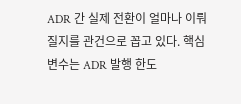ADR 간 실제 전환이 얼마나 이뤄질지를 관건으로 꼽고 있다. 핵심 변수는 ADR 발행 한도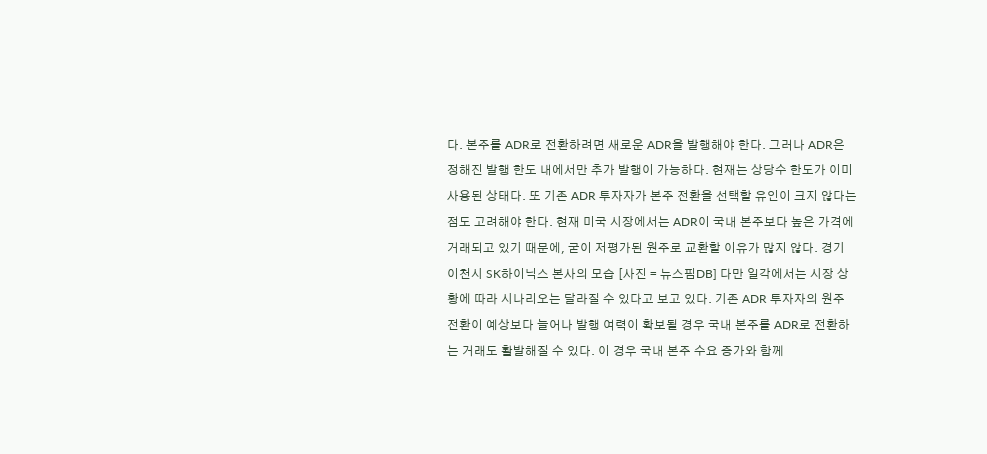다. 본주를 ADR로 전환하려면 새로운 ADR을 발행해야 한다. 그러나 ADR은 정해진 발행 한도 내에서만 추가 발행이 가능하다. 현재는 상당수 한도가 이미 사용된 상태다. 또 기존 ADR 투자자가 본주 전환을 선택할 유인이 크지 않다는 점도 고려해야 한다. 현재 미국 시장에서는 ADR이 국내 본주보다 높은 가격에 거래되고 있기 때문에, 굳이 저평가된 원주로 교환할 이유가 많지 않다. 경기 이천시 SK하이닉스 본사의 모습 [사진 = 뉴스핌DB] 다만 일각에서는 시장 상황에 따라 시나리오는 달라질 수 있다고 보고 있다. 기존 ADR 투자자의 원주 전환이 예상보다 늘어나 발행 여력이 확보될 경우 국내 본주를 ADR로 전환하는 거래도 활발해질 수 있다. 이 경우 국내 본주 수요 증가와 함께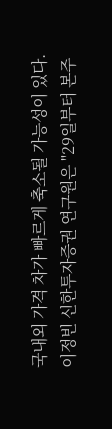국내외 가격 차가 빠르게 축소될 가능성이 있다. 이정빈 신한투자증권 연구원은 "29일부터 본주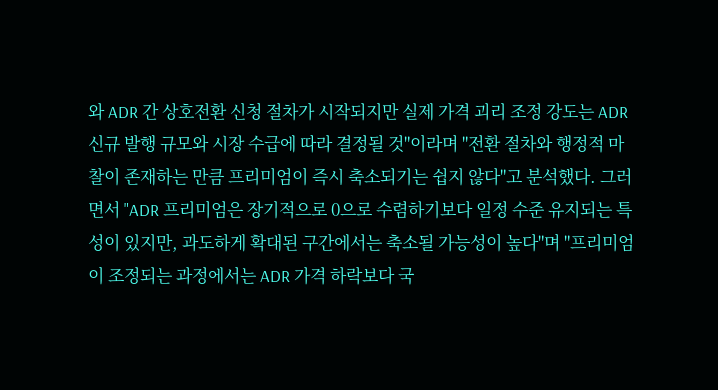와 ADR 간 상호전환 신청 절차가 시작되지만 실제 가격 괴리 조정 강도는 ADR 신규 발행 규모와 시장 수급에 따라 결정될 것"이라며 "전환 절차와 행정적 마찰이 존재하는 만큼 프리미엄이 즉시 축소되기는 쉽지 않다"고 분석했다. 그러면서 "ADR 프리미엄은 장기적으로 0으로 수렴하기보다 일정 수준 유지되는 특성이 있지만, 과도하게 확대된 구간에서는 축소될 가능성이 높다"며 "프리미엄이 조정되는 과정에서는 ADR 가격 하락보다 국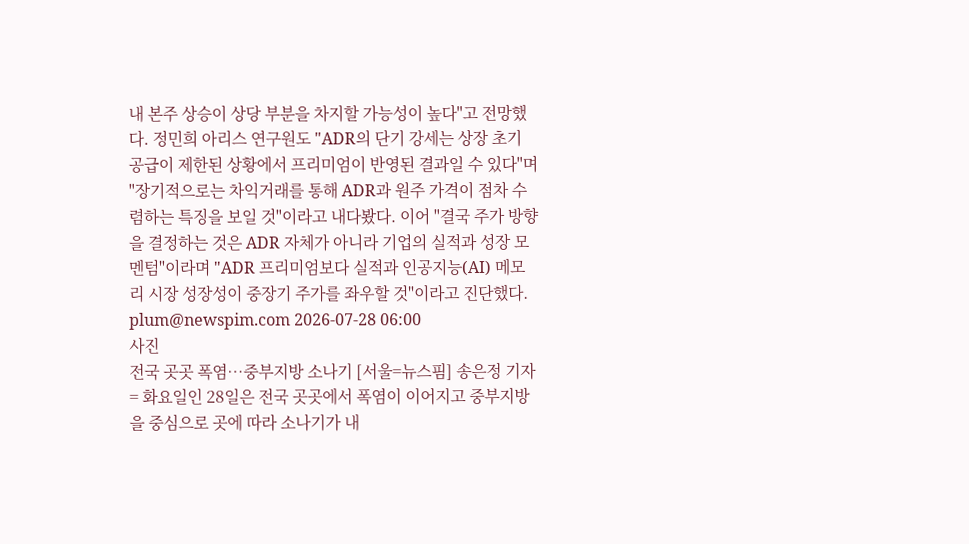내 본주 상승이 상당 부분을 차지할 가능성이 높다"고 전망했다. 정민희 아리스 연구원도 "ADR의 단기 강세는 상장 초기 공급이 제한된 상황에서 프리미엄이 반영된 결과일 수 있다"며 "장기적으로는 차익거래를 통해 ADR과 원주 가격이 점차 수렴하는 특징을 보일 것"이라고 내다봤다. 이어 "결국 주가 방향을 결정하는 것은 ADR 자체가 아니라 기업의 실적과 성장 모멘텀"이라며 "ADR 프리미엄보다 실적과 인공지능(AI) 메모리 시장 성장성이 중장기 주가를 좌우할 것"이라고 진단했다. plum@newspim.com 2026-07-28 06:00
사진
전국 곳곳 폭염…중부지방 소나기 [서울=뉴스핌] 송은정 기자 = 화요일인 28일은 전국 곳곳에서 폭염이 이어지고 중부지방을 중심으로 곳에 따라 소나기가 내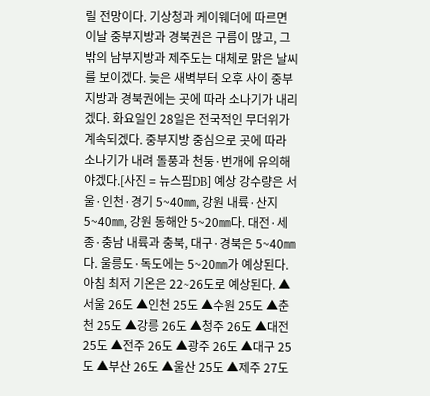릴 전망이다. 기상청과 케이웨더에 따르면 이날 중부지방과 경북권은 구름이 많고, 그 밖의 남부지방과 제주도는 대체로 맑은 날씨를 보이겠다. 늦은 새벽부터 오후 사이 중부지방과 경북권에는 곳에 따라 소나기가 내리겠다. 화요일인 28일은 전국적인 무더위가 계속되겠다. 중부지방 중심으로 곳에 따라 소나기가 내려 돌풍과 천둥·번개에 유의해야겠다.[사진 = 뉴스핌DB] 예상 강수량은 서울·인천·경기 5~40㎜, 강원 내륙·산지 5~40㎜, 강원 동해안 5~20㎜다. 대전·세종·충남 내륙과 충북, 대구·경북은 5~40㎜다. 울릉도·독도에는 5~20㎜가 예상된다. 아침 최저 기온은 22∼26도로 예상된다. ▲서울 26도 ▲인천 25도 ▲수원 25도 ▲춘천 25도 ▲강릉 26도 ▲청주 26도 ▲대전 25도 ▲전주 26도 ▲광주 26도 ▲대구 25도 ▲부산 26도 ▲울산 25도 ▲제주 27도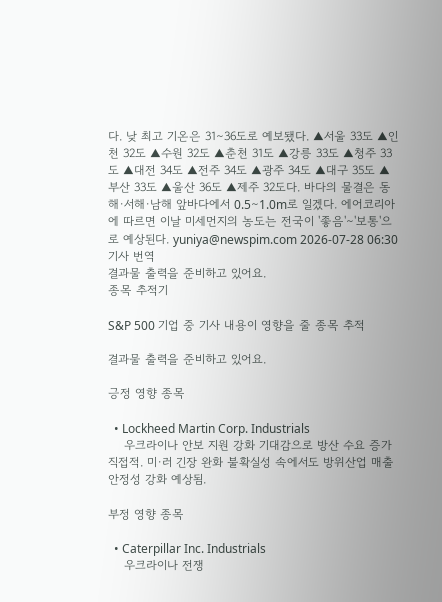다. 낮 최고 기온은 31∼36도로 예보됐다. ▲서울 33도 ▲인천 32도 ▲수원 32도 ▲춘천 31도 ▲강릉 33도 ▲청주 33도 ▲대전 34도 ▲전주 34도 ▲광주 34도 ▲대구 35도 ▲부산 33도 ▲울산 36도 ▲제주 32도다. 바다의 물결은 동해·서해·남해 앞바다에서 0.5∼1.0m로 일겠다. 에어코리아에 따르면 이날 미세먼지의 농도는 전국이 '좋음'∼'보통'으로 예상된다. yuniya@newspim.com 2026-07-28 06:30
기사 번역
결과물 출력을 준비하고 있어요.
종목 추적기

S&P 500 기업 중 기사 내용이 영향을 줄 종목 추적

결과물 출력을 준비하고 있어요.

긍정 영향 종목

  • Lockheed Martin Corp. Industrials
    우크라이나 안보 지원 강화 기대감으로 방산 수요 증가 직접적. 미·러 긴장 완화 불확실성 속에서도 방위산업 매출 안정성 강화 예상됨.

부정 영향 종목

  • Caterpillar Inc. Industrials
    우크라이나 전쟁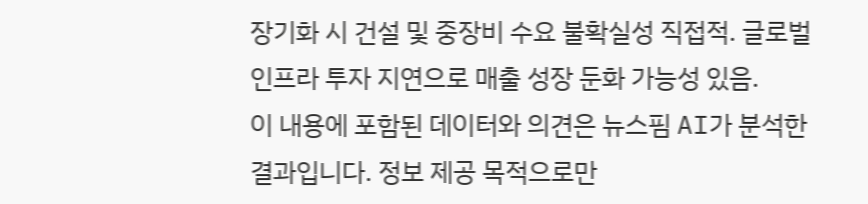장기화 시 건설 및 중장비 수요 불확실성 직접적. 글로벌 인프라 투자 지연으로 매출 성장 둔화 가능성 있음.
이 내용에 포함된 데이터와 의견은 뉴스핌 AI가 분석한 결과입니다. 정보 제공 목적으로만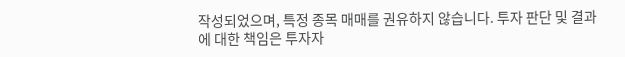작성되었으며, 특정 종목 매매를 권유하지 않습니다. 투자 판단 및 결과에 대한 책임은 투자자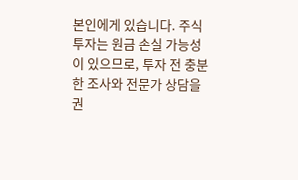본인에게 있습니다. 주식 투자는 원금 손실 가능성이 있으므로, 투자 전 충분한 조사와 전문가 상담을 권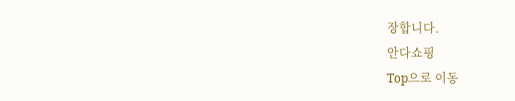장합니다.
안다쇼핑
Top으로 이동